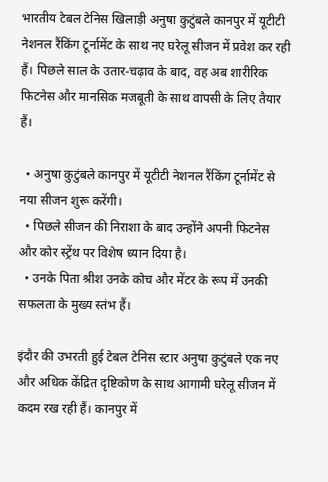भारतीय टेबल टेनिस खिलाड़ी अनुषा कुटुंबले कानपुर में यूटीटी नेशनल रैंकिंग टूर्नामेंट के साथ नए घरेलू सीजन में प्रवेश कर रही हैं। पिछले साल के उतार-चढ़ाव के बाद, वह अब शारीरिक फिटनेस और मानसिक मजबूती के साथ वापसी के लिए तैयार हैं।

  • अनुषा कुटुंबले कानपुर में यूटीटी नेशनल रैंकिंग टूर्नामेंट से नया सीजन शुरू करेंगी।
  • पिछले सीजन की निराशा के बाद उन्होंने अपनी फिटनेस और कोर स्ट्रेंथ पर विशेष ध्यान दिया है।
  • उनके पिता श्रीश उनके कोच और मेंटर के रूप में उनकी सफलता के मुख्य स्तंभ हैं।

इंदौर की उभरती हुई टेबल टेनिस स्टार अनुषा कुटुंबले एक नए और अधिक केंद्रित दृष्टिकोण के साथ आगामी घरेलू सीजन में कदम रख रही हैं। कानपुर में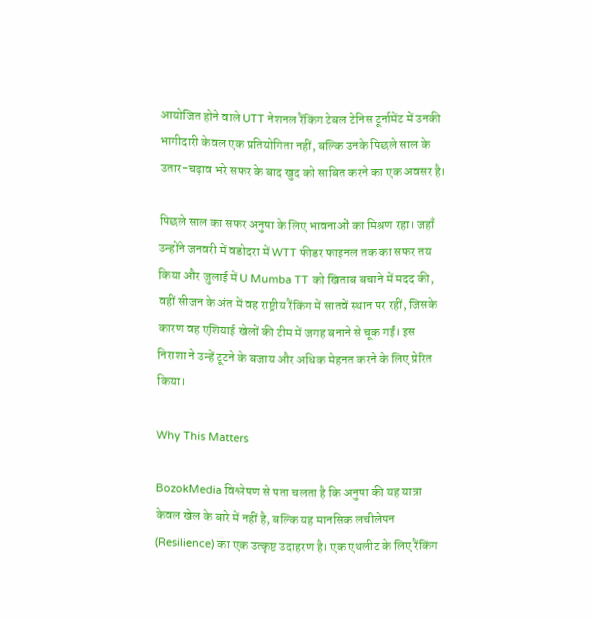आयोजित होने वाले UTT नेशनल रैंकिंग टेबल टेनिस टूर्नामेंट में उनकी भागीदारी केवल एक प्रतियोगिता नहीं, बल्कि उनके पिछले साल के उतार-चढ़ाव भरे सफर के बाद खुद को साबित करने का एक अवसर है।

पिछले साल का सफर अनुषा के लिए भावनाओं का मिश्रण रहा। जहाँ उन्होंने जनवरी में वडोदरा में WTT फीडर फाइनल तक का सफर तय किया और जुलाई में U Mumba TT को खिताब बचाने में मदद की, वहीं सीजन के अंत में वह राष्ट्रीय रैंकिंग में सातवें स्थान पर रहीं, जिसके कारण वह एशियाई खेलों की टीम में जगह बनाने से चूक गईं। इस निराशा ने उन्हें टूटने के बजाय और अधिक मेहनत करने के लिए प्रेरित किया।

Why This Matters

BozokMedia विश्लेषण से पता चलता है कि अनुषा की यह यात्रा केवल खेल के बारे में नहीं है, बल्कि यह मानसिक लचीलेपन (Resilience) का एक उत्कृष्ट उदाहरण है। एक एथलीट के लिए रैंकिंग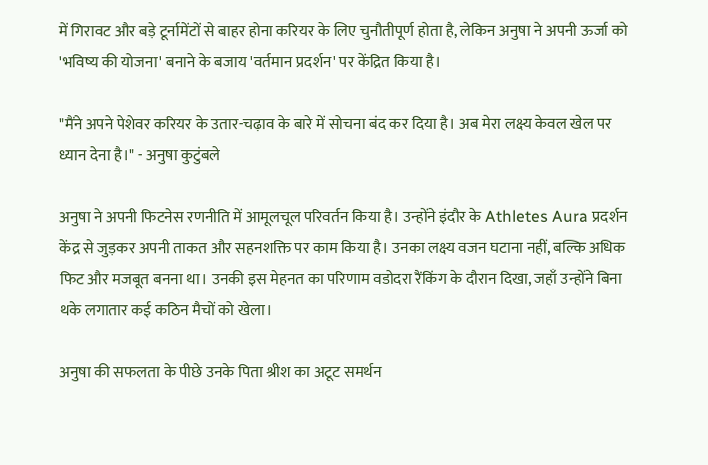में गिरावट और बड़े टूर्नामेंटों से बाहर होना करियर के लिए चुनौतीपूर्ण होता है, लेकिन अनुषा ने अपनी ऊर्जा को 'भविष्य की योजना' बनाने के बजाय 'वर्तमान प्रदर्शन' पर केंद्रित किया है।

"मैंने अपने पेशेवर करियर के उतार-चढ़ाव के बारे में सोचना बंद कर दिया है। अब मेरा लक्ष्य केवल खेल पर ध्यान देना है।" - अनुषा कुटुंबले

अनुषा ने अपनी फिटनेस रणनीति में आमूलचूल परिवर्तन किया है। उन्होंने इंदौर के Athletes Aura प्रदर्शन केंद्र से जुड़कर अपनी ताकत और सहनशक्ति पर काम किया है। उनका लक्ष्य वजन घटाना नहीं, बल्कि अधिक फिट और मजबूत बनना था। उनकी इस मेहनत का परिणाम वडोदरा रैंकिंग के दौरान दिखा, जहाँ उन्होंने बिना थके लगातार कई कठिन मैचों को खेला।

अनुषा की सफलता के पीछे उनके पिता श्रीश का अटूट समर्थन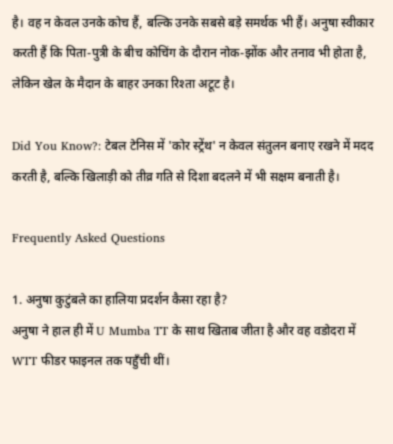है। वह न केवल उनके कोच हैं, बल्कि उनके सबसे बड़े समर्थक भी हैं। अनुषा स्वीकार करती हैं कि पिता-पुत्री के बीच कोचिंग के दौरान नोक-झोंक और तनाव भी होता है, लेकिन खेल के मैदान के बाहर उनका रिश्ता अटूट है।

Did You Know?: टेबल टेनिस में 'कोर स्ट्रेंथ' न केवल संतुलन बनाए रखने में मदद करती है, बल्कि खिलाड़ी को तीव्र गति से दिशा बदलने में भी सक्षम बनाती है।

Frequently Asked Questions

1. अनुषा कुटुंबले का हालिया प्रदर्शन कैसा रहा है?
अनुषा ने हाल ही में U Mumba TT के साथ खिताब जीता है और वह वडोदरा में WTT फीडर फाइनल तक पहुँची थीं।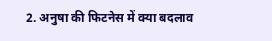2. अनुषा की फिटनेस में क्या बदलाव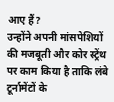आए हैं?
उन्होंने अपनी मांसपेशियों की मजबूती और कोर स्ट्रेंथ पर काम किया है ताकि लंबे टूर्नामेंटों के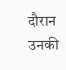दौरान उनकी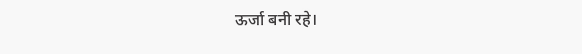ऊर्जा बनी रहे।